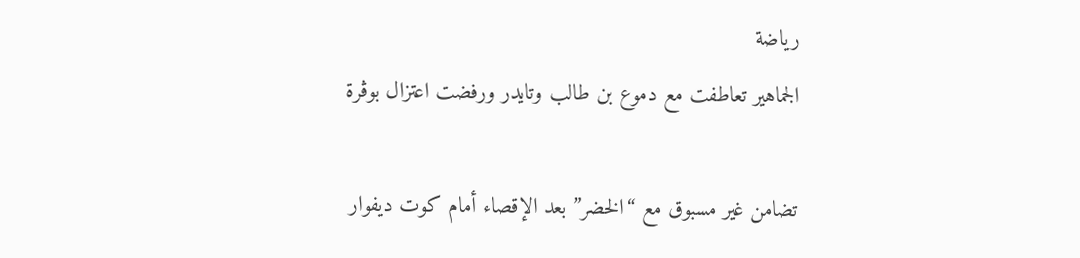رياضة
الجماهير تعاطفت مع دموع بن طالب وتايدر ورفضت اعتزال بوڤرة

تضامن غير مسبوق مع “الخضر” بعد الإقصاء أمام كوت ديفوار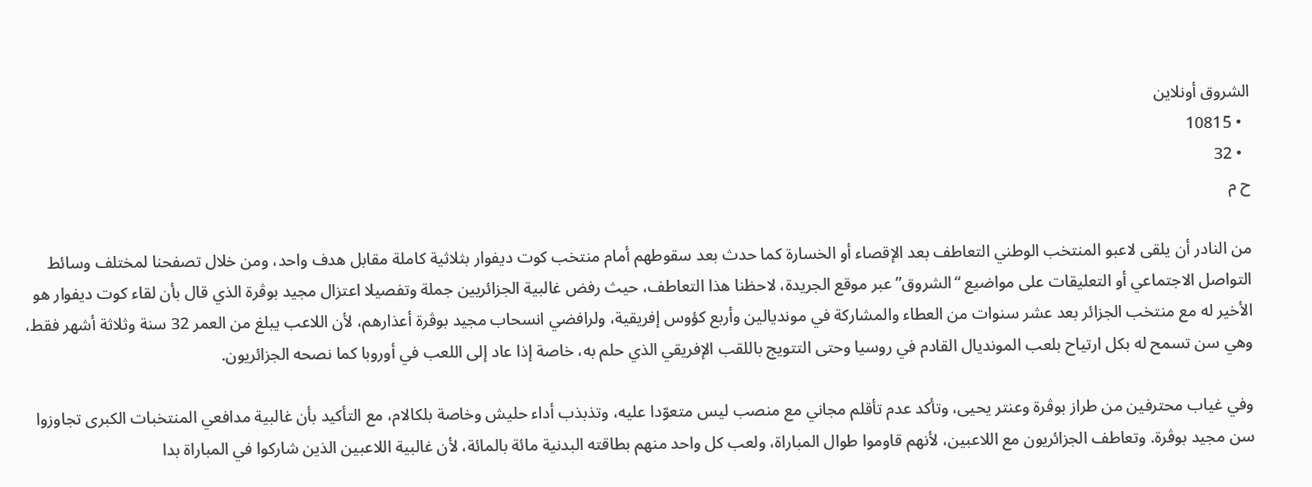الشروق أونلاين
  • 10815
  • 32
ح م

من النادر أن يلقى لاعبو المنتخب الوطني التعاطف بعد الإقصاء أو الخسارة كما حدث بعد سقوطهم أمام منتخب كوت ديفوار بثلاثية كاملة مقابل هدف واحد، ومن خلال تصفحنا لمختلف وسائط التواصل الاجتماعي أو التعليقات على مواضيع “الشروق” عبر موقع الجريدة، لاحظنا هذا التعاطف، حيث رفض غالبية الجزائريين جملة وتفصيلا اعتزال مجيد بوڤرة الذي قال بأن لقاء كوت ديفوار هو الأخير له مع منتخب الجزائر بعد عشر سنوات من العطاء والمشاركة في مونديالين وأربع كؤوس إفريقية، ولرافضي انسحاب مجيد بوڤرة أعذارهم، لأن اللاعب يبلغ من العمر 32 سنة وثلاثة أشهر فقط، وهي سن تسمح له بكل ارتياح بلعب المونديال القادم في روسيا وحتى التتويج باللقب الإفريقي الذي حلم به، خاصة إذا عاد إلى اللعب في أوروبا كما نصحه الجزائريون.

وفي غياب محترفين من طراز بوڤرة وعنتر يحيى، وتأكد عدم تأقلم مجاني مع منصب ليس متعوّدا عليه، وتذبذب أداء حليش وخاصة بلكالام، مع التأكيد بأن غالبية مدافعي المنتخبات الكبرى تجاوزوا سن مجيد بوڤرة. وتعاطف الجزائريون مع اللاعبين، لأنهم قاوموا طوال المباراة، ولعب كل واحد منهم بطاقته البدنية مائة بالمائة، لأن غالبية اللاعبين الذين شاركوا في المباراة بدا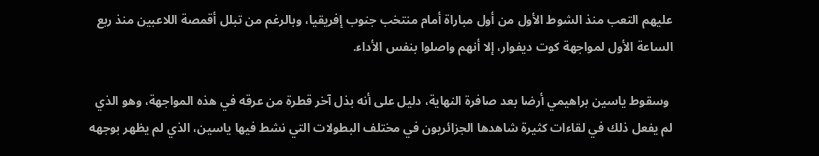عليهم التعب منذ الشوط الأول من أول مباراة أمام منتخب جنوب إفريقيا، وبالرغم من تبلل أقمصة اللاعبين منذ ربع الساعة الأول لمواجهة كوت ديفوار، إلا أنهم واصلوا بنفس الأداء.

 وسقوط ياسين براهيمي أرضا بعد صافرة النهاية، دليل على أنه بذل آخر قطرة من عرقه في هذه المواجهة، وهو الذي لم يفعل ذلك في لقاءات كثيرة شاهدها الجزائريون في مختلف البطولات التي نشط فيها ياسين، الذي لم يظهر بوجهه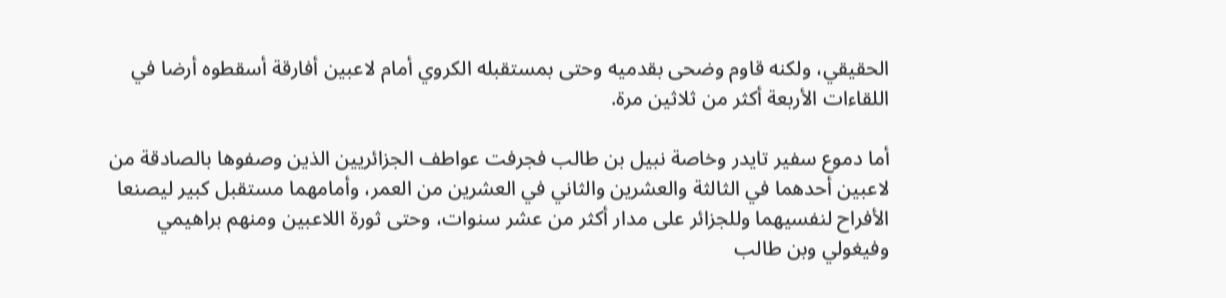الحقيقي، ولكنه قاوم وضحى بقدميه وحتى بمستقبله الكروي أمام لاعبين أفارقة أسقطوه أرضا في اللقاءات الأربعة أكثر من ثلاثين مرة.

أما دموع سفير تايدر وخاصة نبيل بن طالب فجرفت عواطف الجزائريين الذين وصفوها بالصادقة من لاعبين أحدهما في الثالثة والعشرين والثاني في العشرين من العمر، وأمامهما مستقبل كبير ليصنعا الأفراح لنفسيهما وللجزائر على مدار أكثر من عشر سنوات، وحتى ثورة اللاعبين ومنهم براهيمي وفيغولي وبن طالب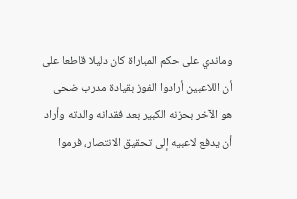وماندي على حكم المباراة كان دليلا قاطعا على أن اللاعبين أرادوا الفوز بقيادة مدرب ضحى هو الآخر بحزنه الكبير بعد فقدانه والدته وأراد أن يدفع لاعبيه إلى تحقيق الانتصار، فرموا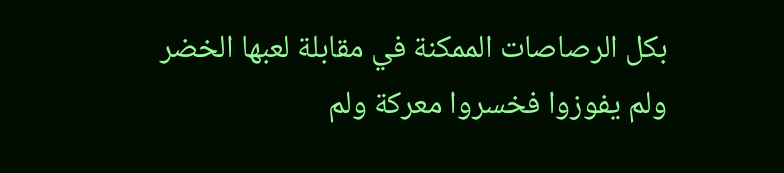بكل الرصاصات الممكنة في مقابلة لعبها الخضر ولم يفوزوا فخسروا معركة ولم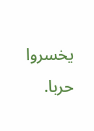يخسروا حربا.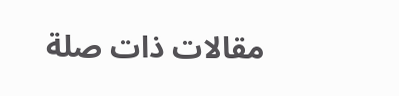مقالات ذات صلة